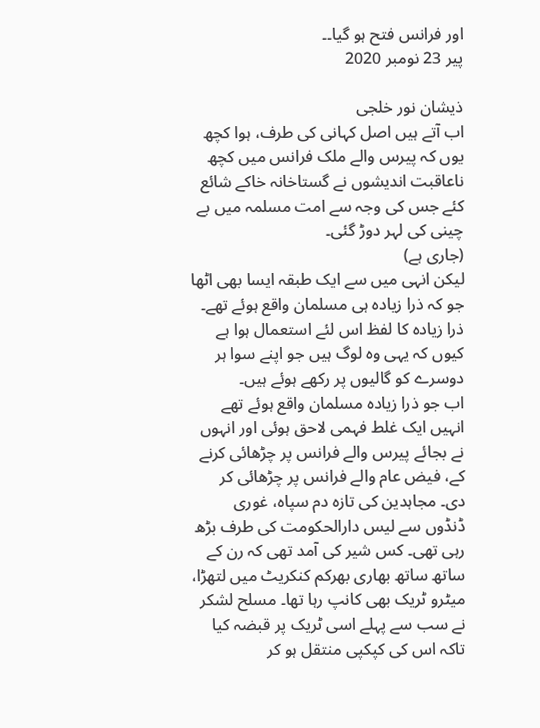اور فرانس فتح ہو گیا۔۔
پیر 23 نومبر 2020

ذیشان نور خلجی
اب آتے ہیں اصل کہانی کی طرف، ہوا کچھ یوں کہ پیرس والے ملک فرانس میں کچھ ناعاقبت اندیشوں نے گستاخانہ خاکے شائع کئے جس کی وجہ سے امت مسلمہ میں بے چینی کی لہر دوڑ گئی۔
(جاری ہے)
لیکن انہی میں سے ایک طبقہ ایسا بھی اٹھا جو کہ ذرا زیادہ ہی مسلمان واقع ہوئے تھے۔ ذرا زیادہ کا لفظ اس لئے استعمال ہوا ہے کیوں کہ یہی وہ لوگ ہیں جو اپنے سوا ہر دوسرے کو گالیوں پر رکھے ہوئے ہیں۔
اب جو ذرا زیادہ مسلمان واقع ہوئے تھے انہیں ایک غلط فہمی لاحق ہوئی اور انہوں نے بجائے پیرس والے فرانس پر چڑھائی کرنے کے، فیض عام والے فرانس پر چڑھائی کر دی۔ مجاہدین کی تازہ دم سپاہ، غوری ڈنڈوں سے لیس دارالحکومت کی طرف بڑھ رہی تھی۔ کس شیر کی آمد تھی کہ رن کے ساتھ ساتھ بھاری بھرکم کنکریٹ میں لتھڑا، میٹرو ٹریک بھی کانپ رہا تھا۔ مسلح لشکر نے سب سے پہلے اسی ٹریک پر قبضہ کیا تاکہ اس کی کپکپی منتقل ہو کر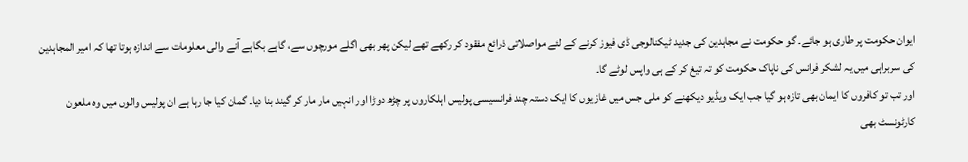ایوان حکومت پر طاری ہو جائے۔ گو حکومت نے مجاہدین کی جدید ٹیکنالوجی ڈی فیوز کرنے کے لئے مواصلاتی ذرائع مفقود کر رکھے تھے لیکن پھر بھی اگلے مورچوں سے، گاہے بگاہے آنے والی معلومات سے اندازہ ہوتا تھا کہ امیر المجاہدین کی سربراہی میں یہ لشکر فرانس کی ناپاک حکومت کو تہ تیغ کر کے ہی واپس لوٹے گا۔
اور تب تو کافروں کا ایمان بھی تازہ ہو گیا جب ایک ویڈیو دیکھنے کو ملی جس میں غازیوں کا ایک دستہ چند فرانسیسی پولیس اہلکاروں پر چڑھ دوڑا اور انہیں مار مار کر گیند بنا دیا۔ گمان کیا جا رہا ہے ان پولیس والوں میں وہ ملعون کارٹونسٹ بھی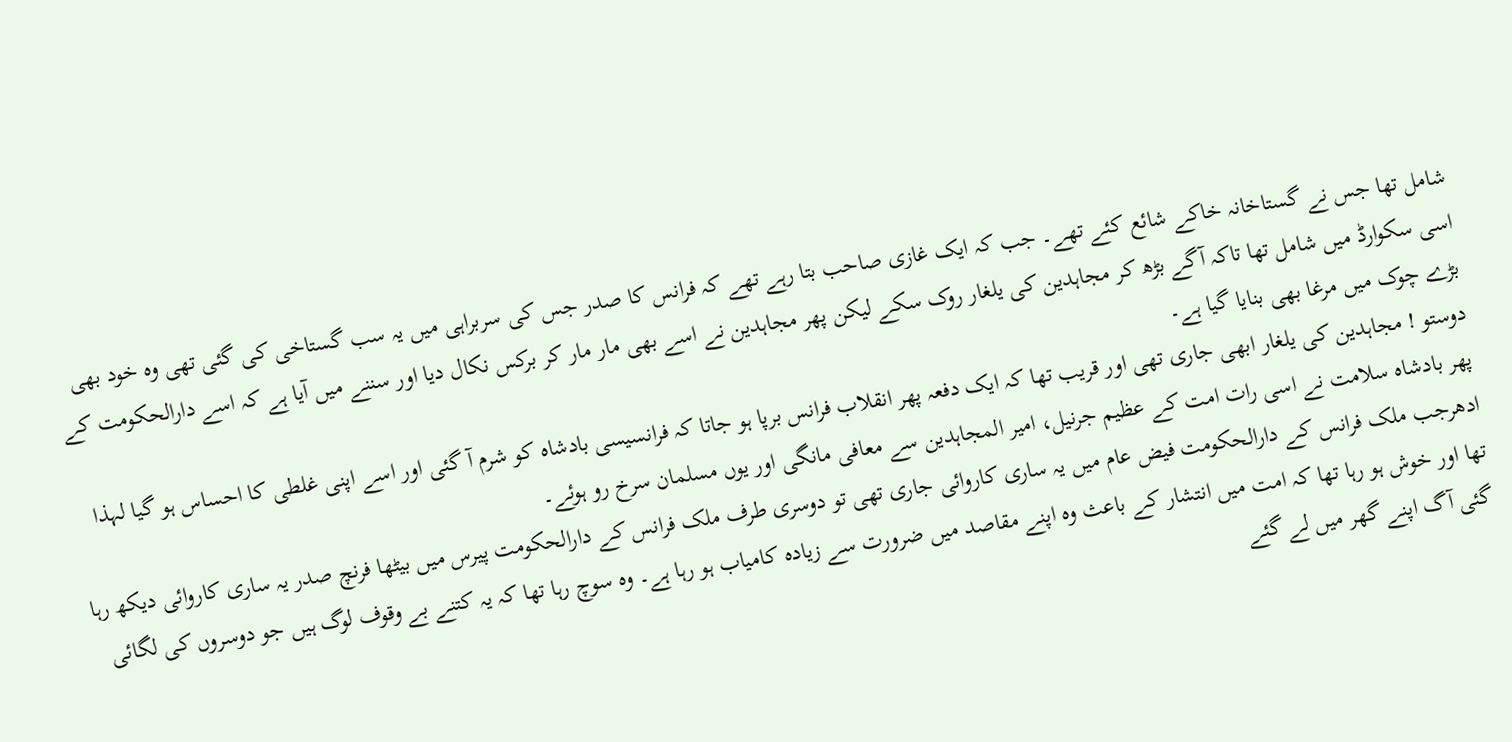شامل تھا جس نے گستاخانہ خاکے شائع کئے تھے۔ جب کہ ایک غازی صاحب بتا رہے تھے کہ فرانس کا صدر جس کی سربراہی میں یہ سب گستاخی کی گئی تھی وہ خود بھی اسی سکوارڈ میں شامل تھا تاکہ آگے بڑھ کر مجاہدین کی یلغار روک سکے لیکن پھر مجاہدین نے اسے بھی مار مار کر برکس نکال دیا اور سننے میں آیا ہے کہ اسے دارالحکومت کے بڑے چوک میں مرغا بھی بنایا گیا ہے۔
دوستو ! مجاہدین کی یلغار ابھی جاری تھی اور قریب تھا کہ ایک دفعہ پھر انقلاب فرانس برپا ہو جاتا کہ فرانسیسی بادشاہ کو شرم آ گئی اور اسے اپنی غلطی کا احساس ہو گیا لہذا پھر بادشاہ سلامت نے اسی رات امت کے عظیم جرنیل، امیر المجاہدین سے معافی مانگی اور یوں مسلمان سرخ رو ہوئے۔
ادھرجب ملک فرانس کے دارالحکومت فیض عام میں یہ ساری کاروائی جاری تھی تو دوسری طرف ملک فرانس کے دارالحکومت پیرس میں بیٹھا فرنچ صدر یہ ساری کاروائی دیکھ رہا تھا اور خوش ہو رہا تھا کہ امت میں انتشار کے باعث وہ اپنے مقاصد میں ضرورت سے زیادہ کامیاب ہو رہا ہے۔ وہ سوچ رہا تھا کہ یہ کتنے بے وقوف لوگ ہیں جو دوسروں کی لگائی گئی آگ اپنے گھر میں لے گئے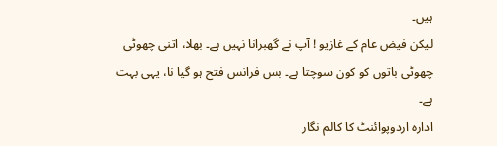ہیں۔
لیکن فیض عام کے غازیو ! آپ نے گھبرانا نہیں ہے۔ بھلا، اتنی چھوٹی چھوٹی باتوں کو کون سوچتا ہے۔ بس فرانس فتح ہو گیا نا، یہی بہت ہے۔
ادارہ اردوپوائنٹ کا کالم نگار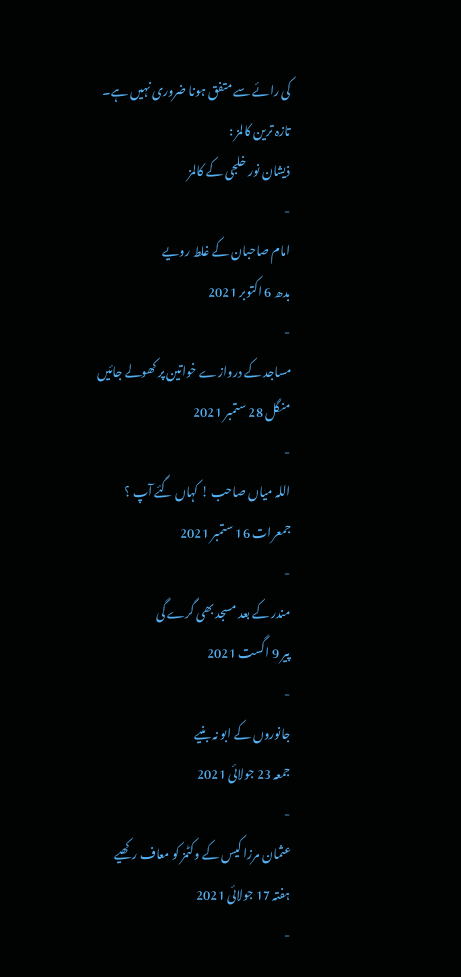کی رائے سے متفق ہونا ضروری نہیں ہے۔
تازہ ترین کالمز :
ذیشان نور خلجی کے کالمز
-
امام صاحبان کے غلط رویے
بدھ 6 اکتوبر 2021
-
مساجد کے دروازے خواتین پر کھولے جائیں
منگل 28 ستمبر 2021
-
اللہ میاں صاحب ! کہاں گئے آپ ؟
جمعرات 16 ستمبر 2021
-
مندر کے بعد مسجد بھی گرے گی
پیر 9 اگست 2021
-
جانوروں کے ابو نہ بنیے
جمعہ 23 جولائی 2021
-
عثمان مرزا کیس کے وکٹمز کو معاف رکھیے
ہفتہ 17 جولائی 2021
-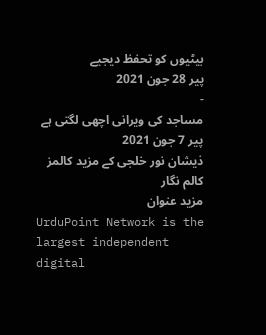بیٹیوں کو تحفظ دیجیے
پیر 28 جون 2021
-
مساجد کی ویرانی اچھی لگتی ہے
پیر 7 جون 2021
ذیشان نور خلجی کے مزید کالمز
کالم نگار
مزید عنوان
UrduPoint Network is the largest independent digital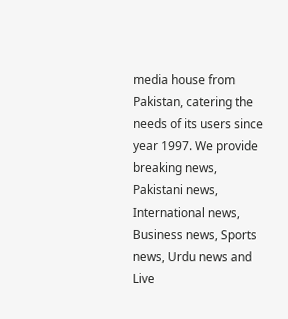media house from Pakistan, catering the needs of its users since year 1997. We provide breaking news, Pakistani news, International news, Business news, Sports news, Urdu news and Live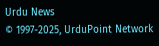Urdu News
© 1997-2025, UrduPoint Network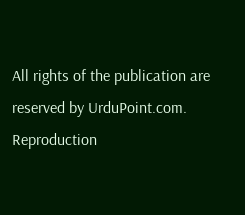All rights of the publication are reserved by UrduPoint.com. Reproduction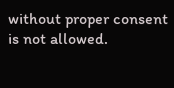without proper consent is not allowed.